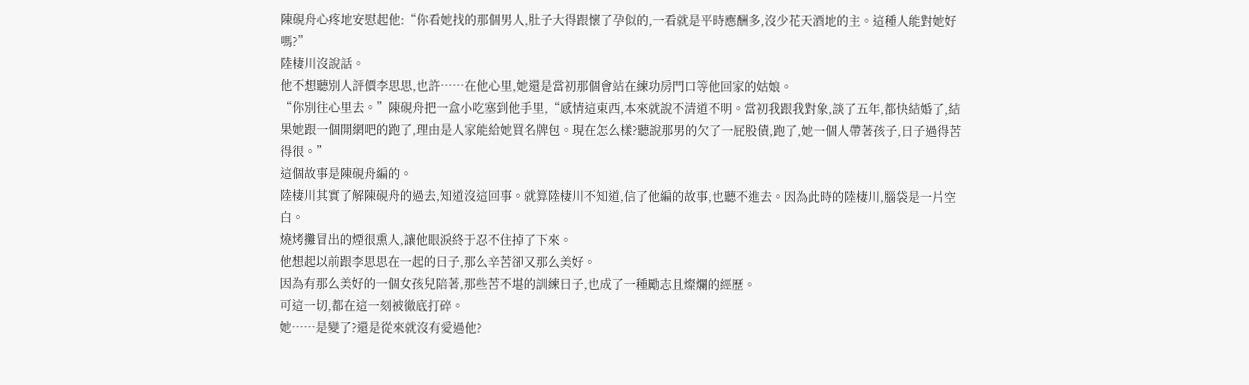陳硯舟心疼地安慰起他:“你看她找的那個男人,肚子大得跟懷了孕似的,一看就是平時應酬多,沒少花天酒地的主。這種人能對她好嗎?”
陸棲川沒說話。
他不想聽別人評價李思思,也許……在他心里,她還是當初那個會站在練功房門口等他回家的姑娘。
“你別往心里去。”陳硯舟把一盒小吃塞到他手里,“感情這東西,本來就說不清道不明。當初我跟我對象,談了五年,都快結婚了,結果她跟一個開網吧的跑了,理由是人家能給她買名牌包。現在怎么樣?聽說那男的欠了一屁股債,跑了,她一個人帶著孩子,日子過得苦得很。”
這個故事是陳硯舟編的。
陸棲川其實了解陳硯舟的過去,知道沒這回事。就算陸棲川不知道,信了他編的故事,也聽不進去。因為此時的陸棲川,腦袋是一片空白。
燒烤攤冒出的煙很熏人,讓他眼淚終于忍不住掉了下來。
他想起以前跟李思思在一起的日子,那么辛苦卻又那么美好。
因為有那么美好的一個女孩兒陪著,那些苦不堪的訓練日子,也成了一種勵志且燦爛的經歷。
可這一切,都在這一刻被徹底打碎。
她……是變了?還是從來就沒有愛過他?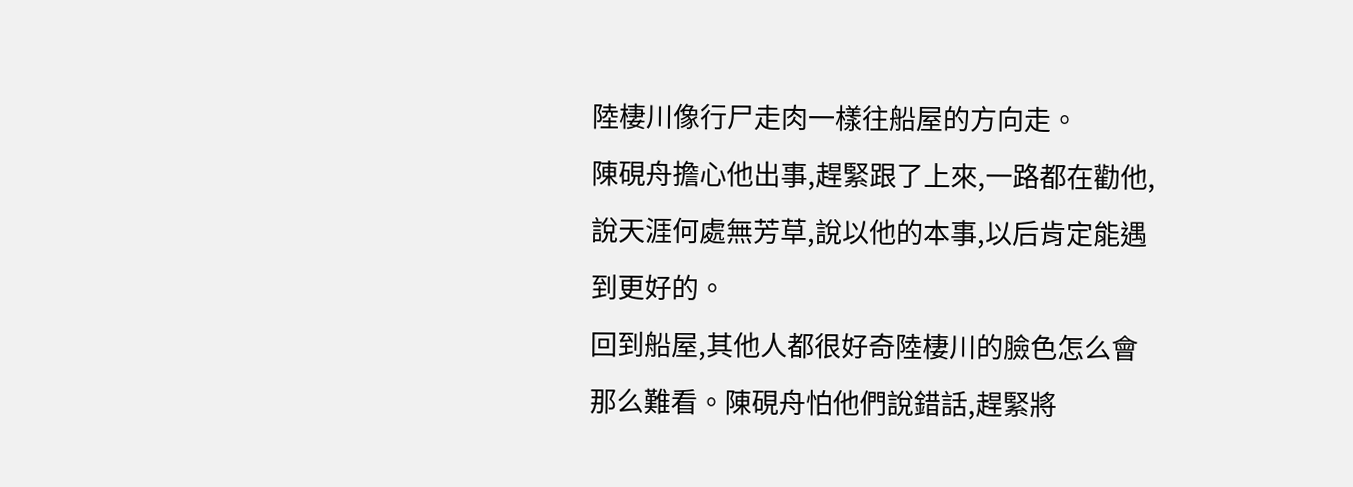陸棲川像行尸走肉一樣往船屋的方向走。
陳硯舟擔心他出事,趕緊跟了上來,一路都在勸他,說天涯何處無芳草,說以他的本事,以后肯定能遇到更好的。
回到船屋,其他人都很好奇陸棲川的臉色怎么會那么難看。陳硯舟怕他們說錯話,趕緊將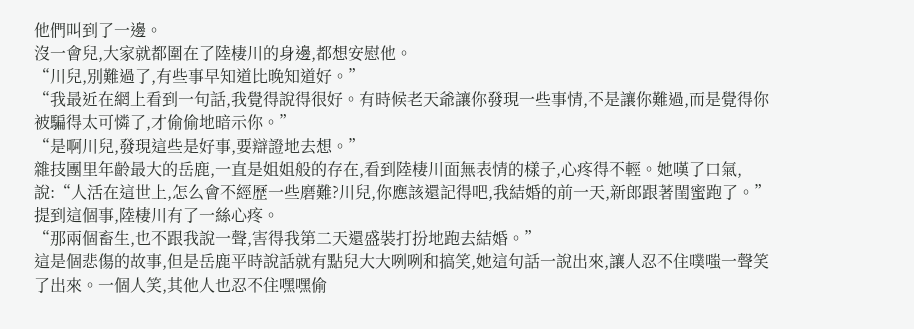他們叫到了一邊。
沒一會兒,大家就都圍在了陸棲川的身邊,都想安慰他。
“川兒,別難過了,有些事早知道比晚知道好。”
“我最近在網上看到一句話,我覺得說得很好。有時候老天爺讓你發現一些事情,不是讓你難過,而是覺得你被騙得太可憐了,才偷偷地暗示你。”
“是啊川兒,發現這些是好事,要辯證地去想。”
雜技團里年齡最大的岳鹿,一直是姐姐般的存在,看到陸棲川面無表情的樣子,心疼得不輕。她嘆了口氣,說:“人活在這世上,怎么會不經歷一些磨難?川兒,你應該還記得吧,我結婚的前一天,新郎跟著閨蜜跑了。”
提到這個事,陸棲川有了一絲心疼。
“那兩個畜生,也不跟我說一聲,害得我第二天還盛裝打扮地跑去結婚。”
這是個悲傷的故事,但是岳鹿平時說話就有點兒大大咧咧和搞笑,她這句話一說出來,讓人忍不住噗嗤一聲笑了出來。一個人笑,其他人也忍不住嘿嘿偷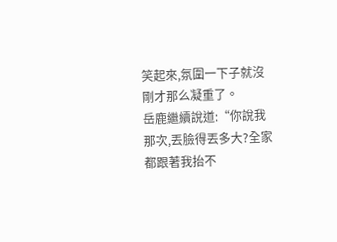笑起來,氛圍一下子就沒剛才那么凝重了。
岳鹿繼續說道:“你說我那次,丟臉得丟多大?全家都跟著我抬不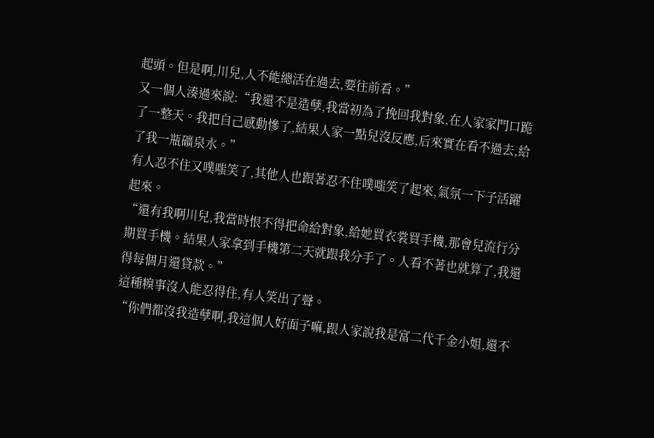起頭。但是啊,川兒,人不能總活在過去,要往前看。”
又一個人湊過來說:“我還不是造孽,我當初為了挽回我對象,在人家家門口跪了一整天。我把自己感動慘了,結果人家一點兒沒反應,后來實在看不過去,給了我一瓶礦泉水。”
有人忍不住又噗嗤笑了,其他人也跟著忍不住噗嗤笑了起來,氣氛一下子活躍起來。
“還有我啊川兒,我當時恨不得把命給對象,給她買衣裳買手機,那會兒流行分期買手機。結果人家拿到手機第二天就跟我分手了。人看不著也就算了,我還得每個月還貸款。”
這種糗事沒人能忍得住,有人笑出了聲。
“你們都沒我造孽啊,我這個人好面子嘛,跟人家說我是富二代千金小姐,還不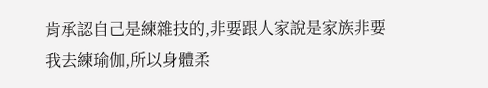肯承認自己是練雜技的,非要跟人家說是家族非要我去練瑜伽,所以身體柔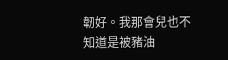韌好。我那會兒也不知道是被豬油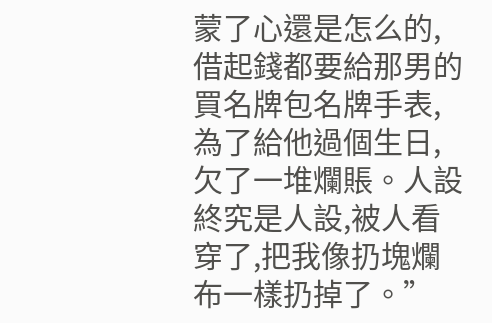蒙了心還是怎么的,借起錢都要給那男的買名牌包名牌手表,為了給他過個生日,欠了一堆爛賬。人設終究是人設,被人看穿了,把我像扔塊爛布一樣扔掉了。”